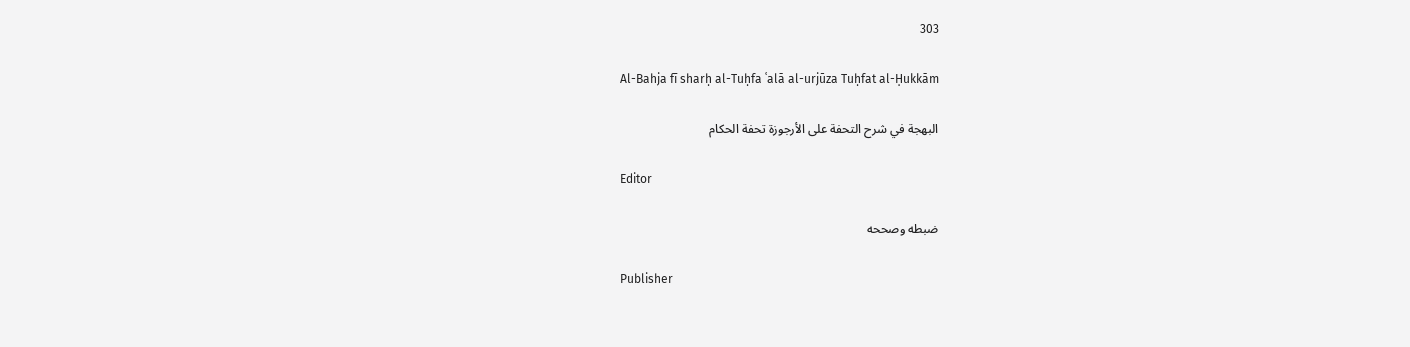303

Al-Bahja fī sharḥ al-Tuḥfa ʿalā al-urjūza Tuḥfat al-Ḥukkām

البهجة في شرح التحفة على الأرجوزة تحفة الحكام

Editor

ضبطه وصححه

Publisher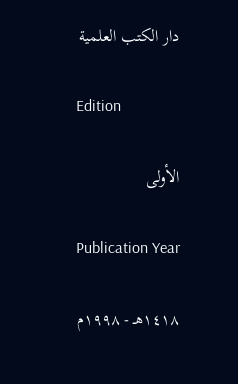دار الكتب العلمية

Edition

الأولى

Publication Year

١٤١٨هـ - ١٩٩٨م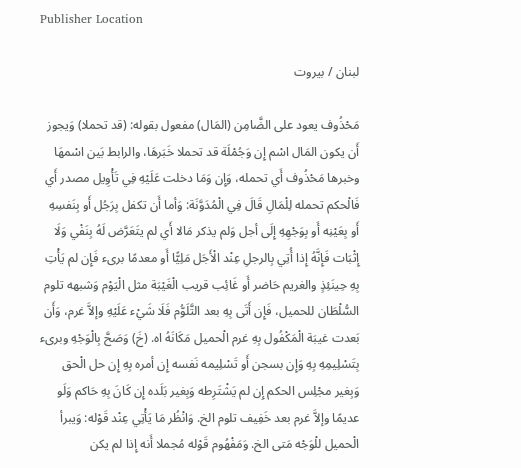Publisher Location

لبنان / بيروت

مَحْذُوف يعود على الضَّامِن (المَال) مفعول بقوله: (قد تحملا) وَيجوز أَن يكون المَال اسْم إِن وَجُمْلَة قد تحملا خَبَرهَا، والرابط بَين اسْمهَا وخبرها مَحْذُوف أَي تحمله، وَإِن وَمَا دخلت عَلَيْهِ فِي تَأْوِيل مصدر أَي فَالْحكم تحمله لِلْمَالِ قَالَ فِي الْمُدَوَّنَة: وَأما أَن تكفل بِرَجُل أَو بِنَفسِهِ أَو بِعَيْنِه أَو بِوَجْهِهِ إِلَى أجل وَلم يذكر مَالا أَي لم يتَعَرَّض لَهُ بِنَفْي وَلَا إِثْبَات فَإِنَّهُ إِذا أُتِي بِالرجلِ عِنْد الْأَجَل مَلِيًّا أَو معدمًا برىء فَإِن لم يَأْتِ بِهِ حِينَئِذٍ والغريم حَاضر أَو غَائِب قريب الْغَيْبَة مثل الْيَوْم وَشبهه تلوم السُّلْطَان للحميل، فَإِن أَتَى بِهِ بعد التَّلَوُّم فَلَا شَيْء عَلَيْهِ وإلاَّ غرم، وَأَن بَعدت غيبَة الْمَكْفُول بِهِ غرم الْحميل مَكَانَهُ اه. (خَ) وَصَحَّ بِالْوَجْهِ وبرىء بِتَسْلِيمِهِ بِهِ وَإِن بسجن أَو تَسْلِيمه نَفسه إِن أمره بِهِ إِن حل الْحق وَبِغير مجْلِس الحكم إِن لم يَشْتَرِطه وَبِغير بَلَده إِن كَانَ بِهِ حَاكم وَلَو عديمًا وإلاَّ غرم بعد خَفِيف تلوم الخ. وَانْظُر مَا يَأْتِي عِنْد قَوْله: وَيبرأ الْحميل للْوَجْه مَتى الخ. وَمَفْهُوم قَوْله مُجملا أَنه إِذا لم يكن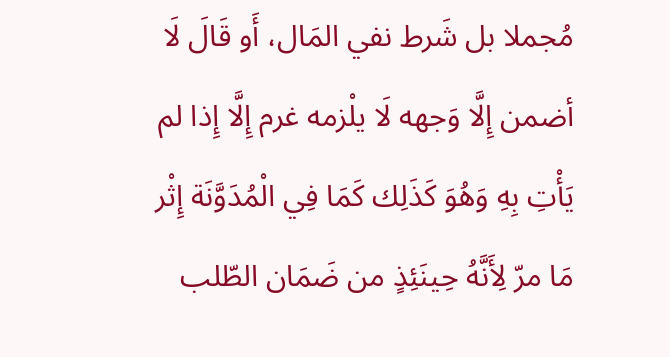مُجملا بل شَرط نفي المَال، أَو قَالَ لَا أضمن إِلَّا وَجهه لَا يلْزمه غرم إِلَّا إِذا لم يَأْتِ بِهِ وَهُوَ كَذَلِك كَمَا فِي الْمُدَوَّنَة إِثْر مَا مرّ لِأَنَّهُ حِينَئِذٍ من ضَمَان الطّلب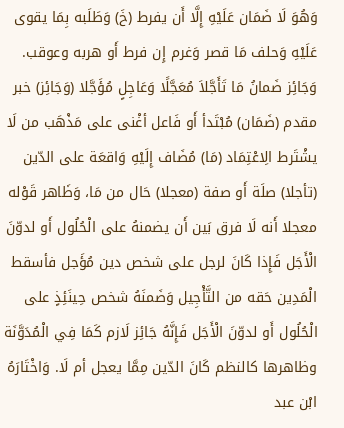وَهُوَ لَا ضَمَان عَلَيْهِ إِلَّا أَن يفرط (خَ) وَطَلَبه بِمَا يقوى عَلَيْهِ وَحلف مَا قصر وَغرم إِن فرط أَو هربه وعوقب. وَجَائِز ضَمانُ مَا تَأَجَّلاَ مُعَجَّلًا وَعَاجِلٍ مُؤَجَّلا (وَجَائِز) خبر مقدم (ضَمَان) مُبْتَدأ أَو فَاعل أغْنى على مَذْهَب من لَا يشْتَرط الِاعْتِمَاد (مَا) مُضَاف إِلَيْهِ وَاقعَة على الدّين (تأجلا) صلَة أَو صفة (معجلا) حَال من مَا، وَظَاهر قَوْله معجلا أَنه لَا فرق بَين أَن يضمنهُ على الْحُلُول أَو لدوّنَ الْأَجَل فَإِذا كَانَ لرجل على شخص دين مُؤَجل فأسقط الْمَدِين حَقه من التَّأْجِيل وَضَمنَهُ شخص حِينَئِذٍ على الْحُلُول أَو لدوّنَ الْأَجَل فَإِنَّهُ جَائِز لَازم كَمَا فِي الْمُدَوَّنَة وظاهرها كالنظم كَانَ الدّين مِمَّا يعجل أم لَا. وَاخْتَارَهُ ابْن عبد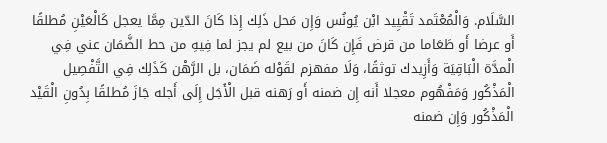السَّلَام. وَالْمُعْتَمد تَقْيِيد ابْن يُونُس وَإِن مَحل ذَلِك إِذا كَانَ الدّين مِمَّا يعجل كَالْعَيْنِ مُطلقًا أَو عرضا أَو طَعَاما من قرض فَإِن كَانَ من بيع لم يجز لما فِيهِ من حط الضَّمَان عني فِي الْمدَّة الْبَاقِيَة وَأَزِيدك توثقًا، وَلَا مفهزم لقَوْله ضَمَان، بل الرَّهْن كَذَلِك فِي التَّفْصِيل الْمَذْكُور وَمَفْهُوم معجلا أَنه إِن ضمنه أَو رَهنه قبل الْأَجَل إِلَى أَجله جَازَ مُطلقًا بِدُونِ الْقَيْد الْمَذْكُور وَإِن ضمنه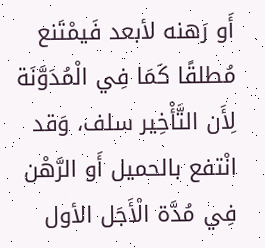أَو رَهنه لأبعد فَيمْتَنع مُطلقًا كَمَا فِي الْمُدَوَّنَة لِأَن التَّأْخِير سلف، وَقد انْتفع بالحميل أَو الرَّهْن فِي مُدَّة الْأَجَل الأول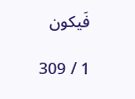فَيكون

1 / 309